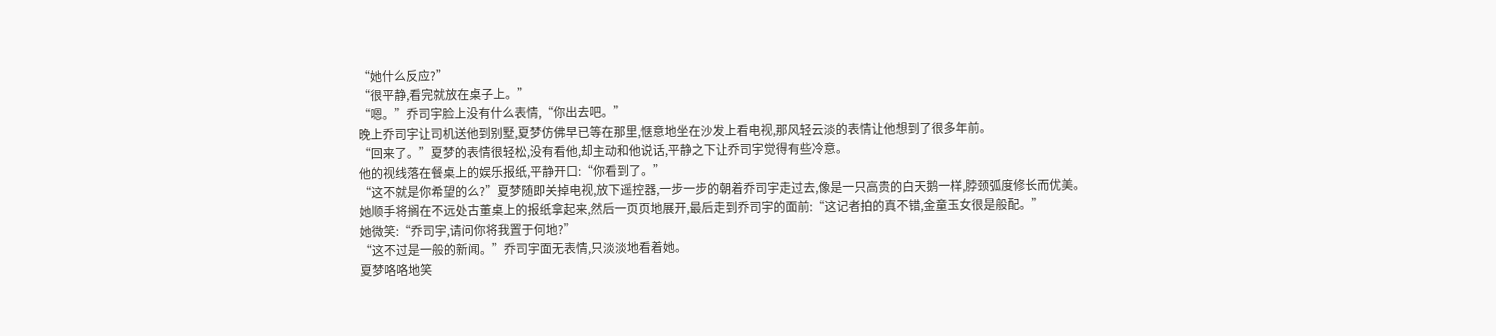“她什么反应?”
“很平静,看完就放在桌子上。”
“嗯。”乔司宇脸上没有什么表情,“你出去吧。”
晚上乔司宇让司机送他到别墅,夏梦仿佛早已等在那里,惬意地坐在沙发上看电视,那风轻云淡的表情让他想到了很多年前。
“回来了。”夏梦的表情很轻松,没有看他,却主动和他说话,平静之下让乔司宇觉得有些冷意。
他的视线落在餐桌上的娱乐报纸,平静开口:“你看到了。”
“这不就是你希望的么?”夏梦随即关掉电视,放下遥控器,一步一步的朝着乔司宇走过去,像是一只高贵的白天鹅一样,脖颈弧度修长而优美。
她顺手将搁在不远处古董桌上的报纸拿起来,然后一页页地展开,最后走到乔司宇的面前:“这记者拍的真不错,金童玉女很是般配。”
她微笑:“乔司宇,请问你将我置于何地?”
“这不过是一般的新闻。”乔司宇面无表情,只淡淡地看着她。
夏梦咯咯地笑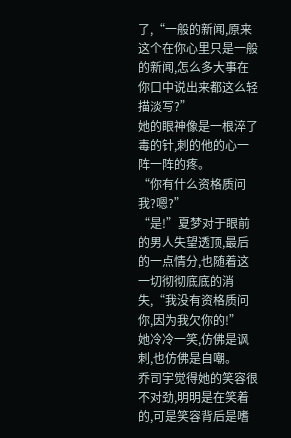了,“一般的新闻,原来这个在你心里只是一般的新闻,怎么多大事在你口中说出来都这么轻描淡写?”
她的眼神像是一根淬了毒的针,刺的他的心一阵一阵的疼。
“你有什么资格质问我?嗯?”
“是!”夏梦对于眼前的男人失望透顶,最后的一点情分,也随着这一切彻彻底底的消失,“我没有资格质问你,因为我欠你的!”
她冷冷一笑,仿佛是讽刺,也仿佛是自嘲。
乔司宇觉得她的笑容很不对劲,明明是在笑着的,可是笑容背后是嗜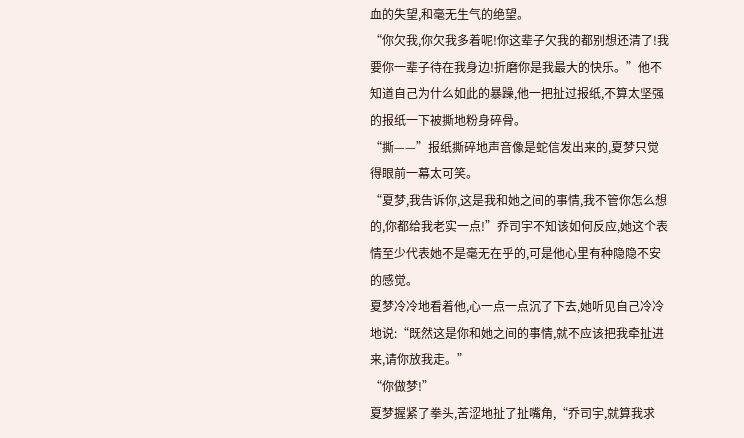血的失望,和毫无生气的绝望。
“你欠我,你欠我多着呢!你这辈子欠我的都别想还清了!我要你一辈子待在我身边!折磨你是我最大的快乐。”他不知道自己为什么如此的暴躁,他一把扯过报纸,不算太坚强的报纸一下被撕地粉身碎骨。
“撕——”报纸撕碎地声音像是蛇信发出来的,夏梦只觉得眼前一幕太可笑。
“夏梦,我告诉你,这是我和她之间的事情,我不管你怎么想的,你都给我老实一点!”乔司宇不知该如何反应,她这个表情至少代表她不是毫无在乎的,可是他心里有种隐隐不安的感觉。
夏梦冷冷地看着他,心一点一点沉了下去,她听见自己冷冷地说:“既然这是你和她之间的事情,就不应该把我牵扯进来,请你放我走。”
“你做梦!”
夏梦握紧了拳头,苦涩地扯了扯嘴角,“乔司宇,就算我求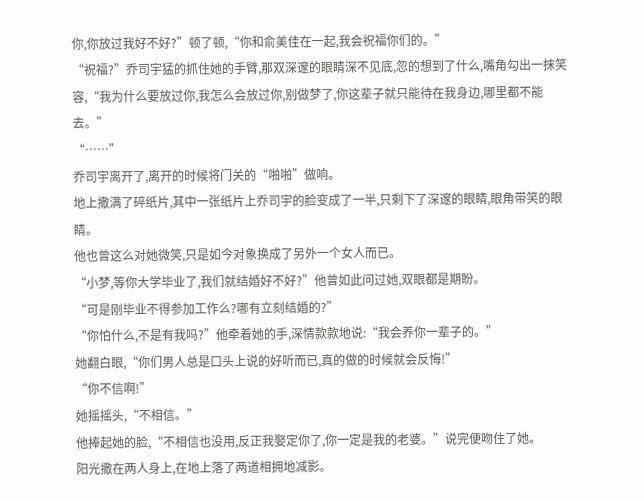你,你放过我好不好?”顿了顿,“你和俞美佳在一起,我会祝福你们的。”
“祝福?”乔司宇猛的抓住她的手臂,那双深邃的眼睛深不见底,忽的想到了什么,嘴角勾出一抹笑容,“我为什么要放过你,我怎么会放过你,别做梦了,你这辈子就只能待在我身边,哪里都不能去。”
“……”
乔司宇离开了,离开的时候将门关的“啪啪”做响。
地上撒满了碎纸片,其中一张纸片上乔司宇的脸变成了一半,只剩下了深邃的眼睛,眼角带笑的眼睛。
他也曾这么对她微笑,只是如今对象换成了另外一个女人而已。
“小梦,等你大学毕业了,我们就结婚好不好?”他曾如此问过她,双眼都是期盼。
“可是刚毕业不得参加工作么?哪有立刻结婚的?”
“你怕什么,不是有我吗?”他牵着她的手,深情款款地说:“我会养你一辈子的。”
她翻白眼,“你们男人总是口头上说的好听而已,真的做的时候就会反悔!”
“你不信啊!”
她摇摇头,“不相信。”
他捧起她的脸,“不相信也没用,反正我娶定你了,你一定是我的老婆。”说完便吻住了她。
阳光撒在两人身上,在地上落了两道相拥地减影。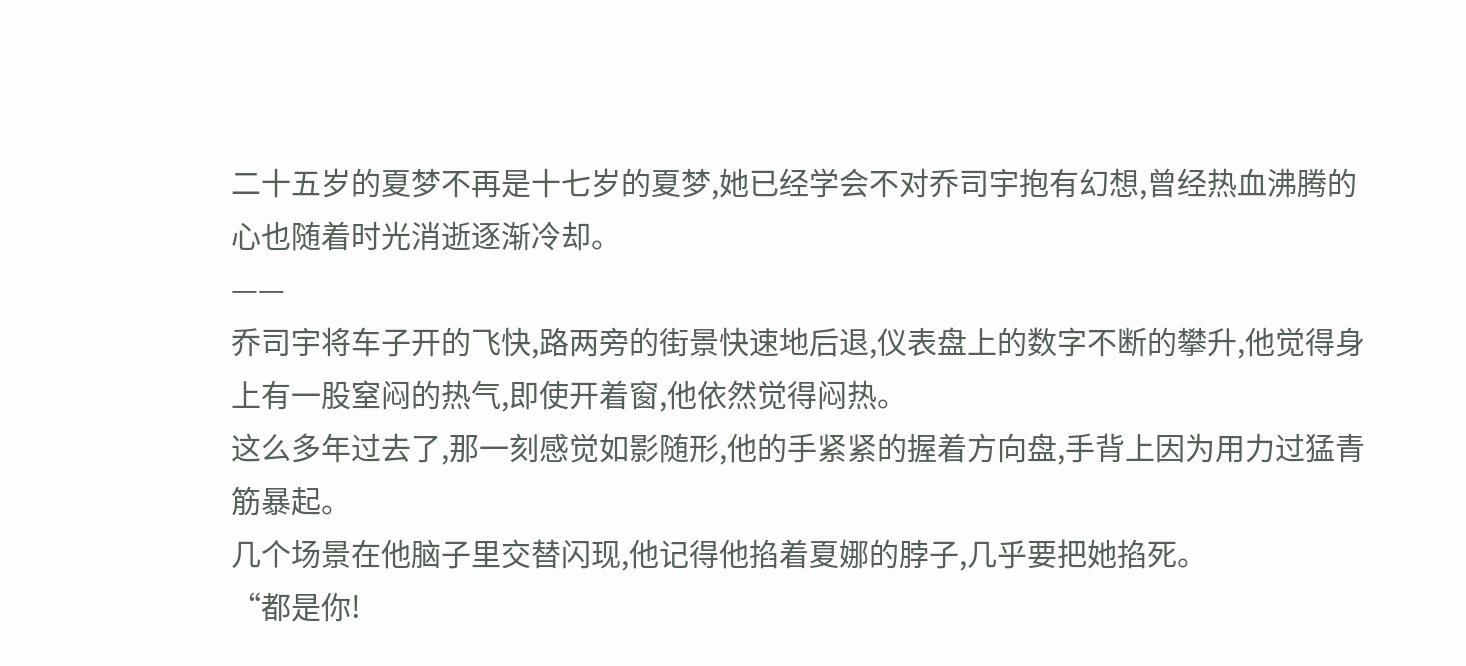二十五岁的夏梦不再是十七岁的夏梦,她已经学会不对乔司宇抱有幻想,曾经热血沸腾的心也随着时光消逝逐渐冷却。
——
乔司宇将车子开的飞快,路两旁的街景快速地后退,仪表盘上的数字不断的攀升,他觉得身上有一股窒闷的热气,即使开着窗,他依然觉得闷热。
这么多年过去了,那一刻感觉如影随形,他的手紧紧的握着方向盘,手背上因为用力过猛青筋暴起。
几个场景在他脑子里交替闪现,他记得他掐着夏娜的脖子,几乎要把她掐死。
“都是你!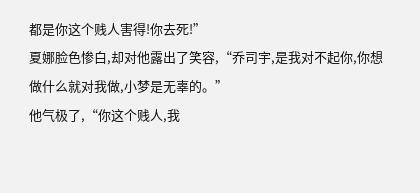都是你这个贱人害得!你去死!”
夏娜脸色惨白,却对他露出了笑容,“乔司宇,是我对不起你,你想做什么就对我做,小梦是无辜的。”
他气极了,“你这个贱人,我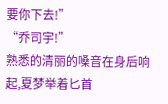要你下去!”
“乔司宇!”
熟悉的清丽的嗓音在身后响起,夏梦举着匕首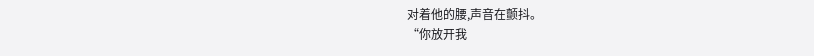对着他的腰,声音在颤抖。
“你放开我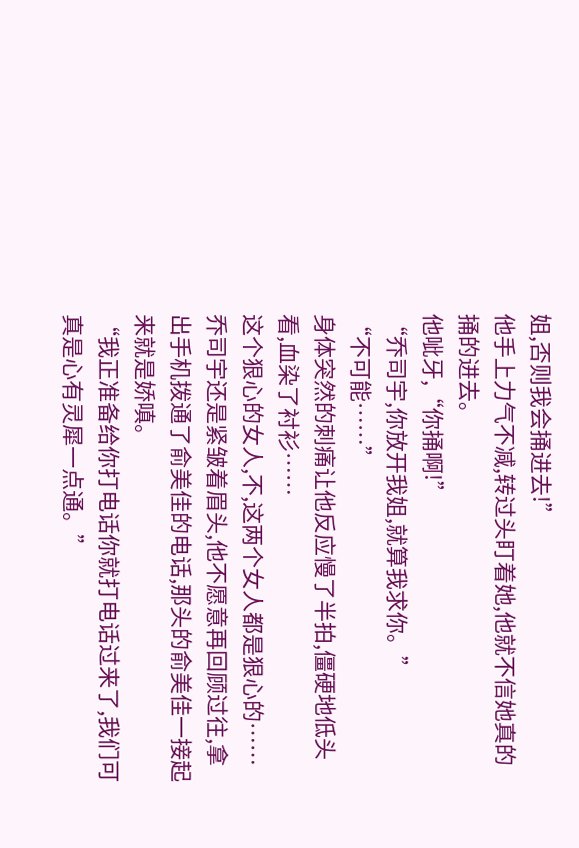姐,否则我会捅进去!”
他手上力气不减,转过头盯着她,他就不信她真的捅的进去。
他呲牙,“你捅啊!”
“乔司宇,你放开我姐,就算我求你。”
“不可能……”
身体突然的刺痛让他反应慢了半拍,僵硬地低头看,血染了衬衫……
这个狠心的女人,不,这两个女人都是狠心的……
乔司宇还是紧皱着眉头,他不愿意再回顾过往,拿出手机拨通了俞美佳的电话,那头的俞美佳一接起来就是娇嗔。
“我正准备给你打电话你就打电话过来了,我们可真是心有灵犀一点通。”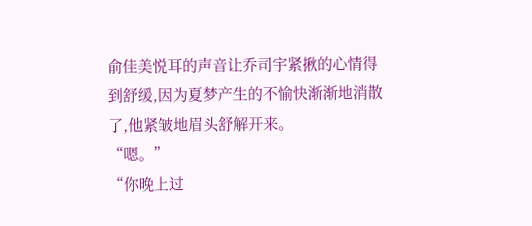俞佳美悦耳的声音让乔司宇紧揪的心情得到舒缓,因为夏梦产生的不愉快渐渐地消散了,他紧皱地眉头舒解开来。
“嗯。”
“你晚上过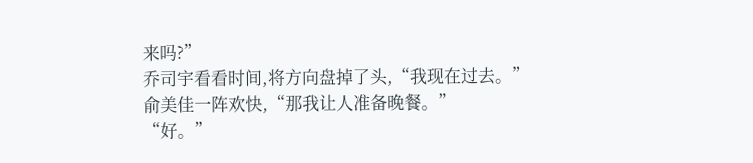来吗?”
乔司宇看看时间,将方向盘掉了头,“我现在过去。”
俞美佳一阵欢快,“那我让人准备晚餐。”
“好。”